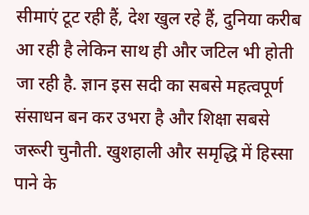सीमाएं टूट रही हैं, देश खुल रहे हैं, दुनिया करीब आ रही है लेकिन साथ ही और जटिल भी होती जा रही है. ज्ञान इस सदी का सबसे महत्वपूर्ण संसाधन बन कर उभरा है और शिक्षा सबसे जरूरी चुनौती. खुशहाली और समृद्धि में हिस्सा पाने के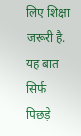लिए शिक्षा जरूरी है. यह बात सिर्फ पिछड़े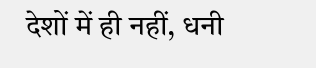देशों में ही नहीं, धनी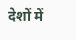देशों में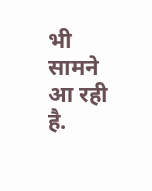भी सामने आ रही है.